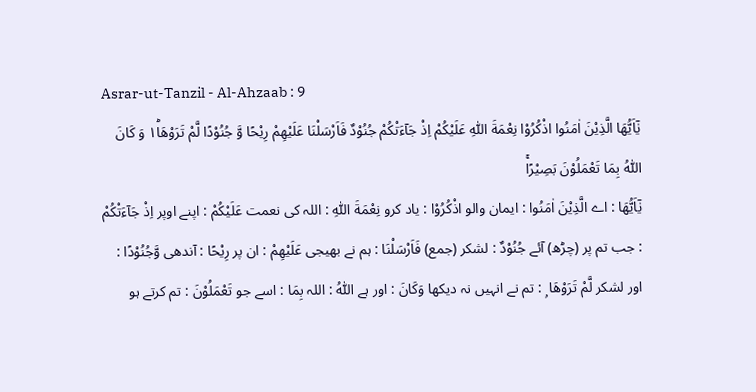Asrar-ut-Tanzil - Al-Ahzaab : 9
یٰۤاَیُّهَا الَّذِیْنَ اٰمَنُوا اذْكُرُوْا نِعْمَةَ اللّٰهِ عَلَیْكُمْ اِذْ جَآءَتْكُمْ جُنُوْدٌ فَاَرْسَلْنَا عَلَیْهِمْ رِیْحًا وَّ جُنُوْدًا لَّمْ تَرَوْهَا١ؕ وَ كَانَ اللّٰهُ بِمَا تَعْمَلُوْنَ بَصِیْرًاۚ
يٰٓاَيُّهَا : اے الَّذِيْنَ اٰمَنُوا : ایمان والو اذْكُرُوْا : یاد کرو نِعْمَةَ اللّٰهِ : اللہ کی نعمت عَلَيْكُمْ : اپنے اوپر اِذْ جَآءَتْكُمْ : جب تم پر (چڑھ) آئے جُنُوْدٌ : لشکر (جمع) فَاَرْسَلْنَا : ہم نے بھیجی عَلَيْهِمْ : ان پر رِيْحًا : آندھی وَّجُنُوْدًا : اور لشکر لَّمْ تَرَوْهَا ۭ : تم نے انہیں نہ دیکھا وَكَانَ : اور ہے اللّٰهُ : اللہ بِمَا : اسے جو تَعْمَلُوْنَ : تم کرتے ہو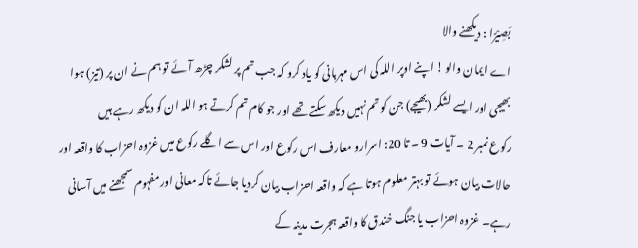بَصِيْرًا : دیکھنے والا
اے ایمان والو ! اپنے اوپر اللہ کی اس مہربانی کو یاد کرو کہ جب تم پر لشکر چڑھ آئے تو ہم نے ان پر (تیز) ہوا بھیجی اور ایسے لشکر (بھیجے) جن کو تم نہیں دیکھ سکتے تھے اور جو کام تم کرتے ہو اللہ ان کو دیکھ رہے ہیں
رکوع نمبر 2 ۔ آیات 9 ۔ تا 20: اسرارو معارف اس رکوع اور اس سے اگلے رکوع میں غزوہ احزاب کا واقعہ اور حالات بیان ہوئے تو بہتر معلوم ہوتا ہے کہ واقعہ احزاب بیان کردیا جائے تاکہ معانی اور مفہوم سمجھنے میں آسانی رہے۔ غزوہ احزاب یا جنگ خندق کا واقعہ ہجرت مدینہ کے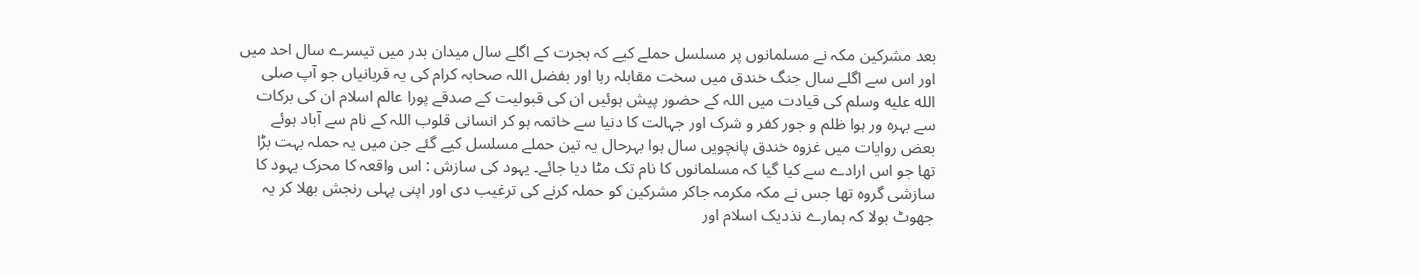بعد مشرکین مکہ نے مسلمانوں پر مسلسل حملے کیے کہ ہجرت کے اگلے سال میدان بدر میں تیسرے سال احد میں اور اس سے اگلے سال جنگ خندق میں سخت مقابلہ رہا اور بفضل اللہ صحابہ کرام کی یہ قربانیاں جو آپ صلى الله عليه وسلم کی قیادت میں اللہ کے حضور پیش ہوئیں ان کی قبولیت کے صدقے پورا عالم اسلام ان کی برکات سے بہرہ ور ہوا ظلم و جور کفر و شرک اور جہالت کا دنیا سے خاتمہ ہو کر انسانی قلوب اللہ کے نام سے آباد ہوئے بعض روایات میں غزوہ خندق پانچویں سال ہوا بہرحال یہ تین حملے مسلسل کیے گئے جن میں یہ حملہ بہت بڑا تھا جو اس ارادے سے کیا گیا کہ مسلمانوں کا نام تک مٹا دیا جائے۔ یہود کی سازش : اس واقعہ کا محرک یہود کا سازشی گروہ تھا جس نے مکہ مکرمہ جاکر مشرکین کو حملہ کرنے کی ترغیب دی اور اپنی پہلی رنجش بھلا کر یہ جھوٹ بولا کہ ہمارے نذدیک اسلام اور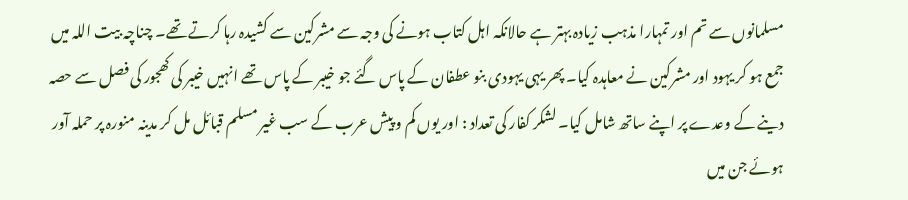مسلمانوں سے تم اور تمہارا مذہب زیادہ بہتر ہے حالانکہ اہل کتاب ہونے کی وجہ سے مشرکین سے کشیدہ رہا کرتے تھے۔ چناچہ بیت اللہ میں جمع ہو کر یہود اور مشرکین نے معاہدہ کیا۔ پھر یہی یہودی بنو عطفان کے پاس گئے جو خیبر کے پاس تھے انہیں خیبر کی کھجور کی فصل سے حصہ دینے کے وعدے پر اپنے ساتھ شامل کیا۔ لشکر کفار کی تعداد : اور یوں کم و پیش عرب کے سب غیر مسلم قبائل مل کر مدینہ منورہ پر حملہ آور ہوئے جن میں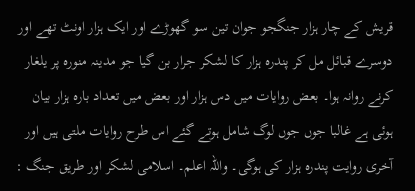قریش کے چار ہزار جنگجو جوان تین سو گھوڑے اور ایک ہزار اونٹ تھے اور دوسرے قبائل مل کر پندرہ ہزار کا لشکر جرار بن گیا جو مدینہ منورہ پر یلغار کرنے روانہ ہوا۔ بعض روایات میں دس ہزار اور بعض میں تعداد بارہ ہزار بیان ہوئی ہے غالبا جوں جوں لوگ شامل ہوتے گئے اس طرح روایات ملتی ہیں اور آخری روایت پندرہ ہزار کی ہوگی۔ واللہ اعلم۔ اسلامی لشکر اور طریق جنگ :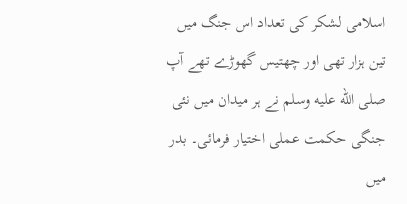اسلامی لشکر کی تعداد اس جنگ میں تین ہزار تھی اور چھتیس گھوڑے تھے آپ صلى الله عليه وسلم نے ہر میدان میں نئی جنگی حکمت عملی اختیار فرمائی۔ بدر میں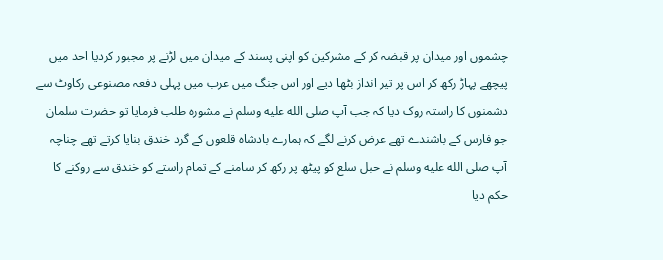چشموں اور میدان پر قبضہ کر کے مشرکین کو اپنی پسند کے میدان میں لڑنے پر مجبور کردیا احد میں پیچھے پہاڑ رکھ کر اس پر تیر انداز بٹھا دیے اور اس جنگ میں عرب میں پہلی دفعہ مصنوعی رکاوٹ سے دشمنوں کا راستہ روک دیا کہ جب آپ صلى الله عليه وسلم نے مشورہ طلب فرمایا تو حضرت سلمان جو فارس کے باشندے تھے عرض کرنے لگے کہ ہمارے بادشاہ قلعوں کے گرد خندق بنایا کرتے تھے چناچہ آپ صلى الله عليه وسلم نے حبل سلع کو پیٹھ پر رکھ کر سامنے کے تمام راستے کو خندق سے روکنے کا حکم دیا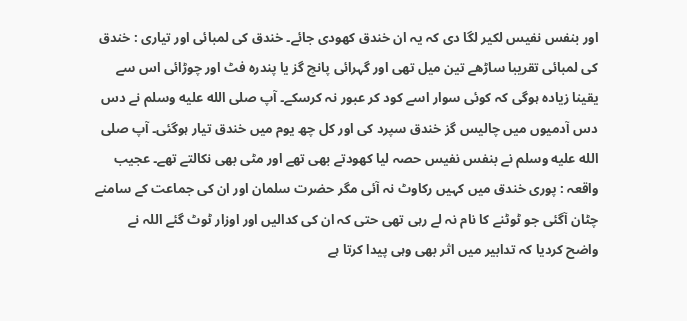اور بنفس نفیس لکیر لگا دی کہ یہ ان خندق کھودی جائے۔ خندق کی لمبائی اور تیاری : خندق کی لمبائی تقریبا ساڑھے تین میل تھی اور گہرائی پانچ گز یا پندرہ فٹ اور چوڑائی اس سے یقینا زیادہ ہوگی کہ کوئی سوار اسے کود کر عبور نہ کرسکے۔ آپ صلى الله عليه وسلم نے دس دس آدمیوں میں چالیس گز خندق سپرد کی اور کل چھ یوم میں خندق تیار ہوگئی۔ آپ صلى الله عليه وسلم نے بنفس نفیس حصہ لیا کھودتے بھی تھے اور مٹی بھی نکالتے تھے۔ عجیب واقعہ : پوری خندق میں کہیں رکاوٹ نہ آئی مگر حضرت سلمان اور ان کی جماعت کے سامنے چٹان آگئی جو ٹوٹنے کا نام نہ لے رہی تھی حتی کہ ان کی کدالیں اور اوزار ٹوٹ گئے اللہ نے واضح کردیا کہ تدابیر میں اثر بھی وہی پیدا کرتا ہے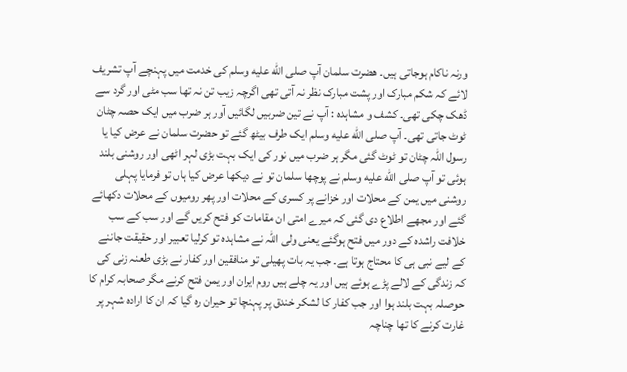ورنہ ناکام ہوجاتی ہیں۔ ھضرت سلمان آپ صلى الله عليه وسلم کی خدمت میں پہنچے آپ تشریف لائے کہ شکم مبارک اور پشت مبارک نظر نہ آتی تھی اگرچہ زیب تن نہ تھا سب مٹی اور گرد سے ڈھک چکی تھی۔ کشف و مشاہدہ : آپ نے تین ضربیں لگائیں آور ہر ضرب میں ایک حصہ چٹان ٹوٹ جاتی تھی۔ آپ صلى الله عليه وسلم ایک طرف بیٹھ گئے تو حضرت سلمان نے عرض کیا یا رسول اللہ چٹان تو ٹوٹ گئی مگر ہر ضرب میں نور کی ایک بہت بڑی لہر اٹھی اور روشنی بلند ہوئی تو آپ صلى الله عليه وسلم نے پوچھا سلمان تو نے دیکھا عرض کیا ہاں تو فرمایا پہلی روشنی میں یمن کے محلات اور خزانے پر کسری کے محلات اور پھر رومیوں کے محلات دکھائے گئے اور مجھے اطلاع دی گئی کہ میرے امتی ان مقامات کو فتح کریں گے اور سب کے سب خلافت راشدہ کے دور میں فتح ہوگئے یعنی ولی اللہ نے مشاہدہ تو کرلیا تعبیر اور حقیقت جاننے کے لیے نبی ہی کا محتاج ہوتا ہے۔ جب یہ بات پھیلی تو منافقین اور کفار نے بڑی طعنہ زنی کی کہ زندگی کے لالے پڑے ہوئے ہیں اور یہ چلے ہیں روم ایران اور یمن فتح کرنے مگر صحابہ کرام کا حوصلہ بہت بلند ہوا اور جب کفار کا لشکر خندق پر پہنچا تو حیران رہ گیا کہ ان کا ارادہ شہر پر غارت کرنے کا تھا چناچہ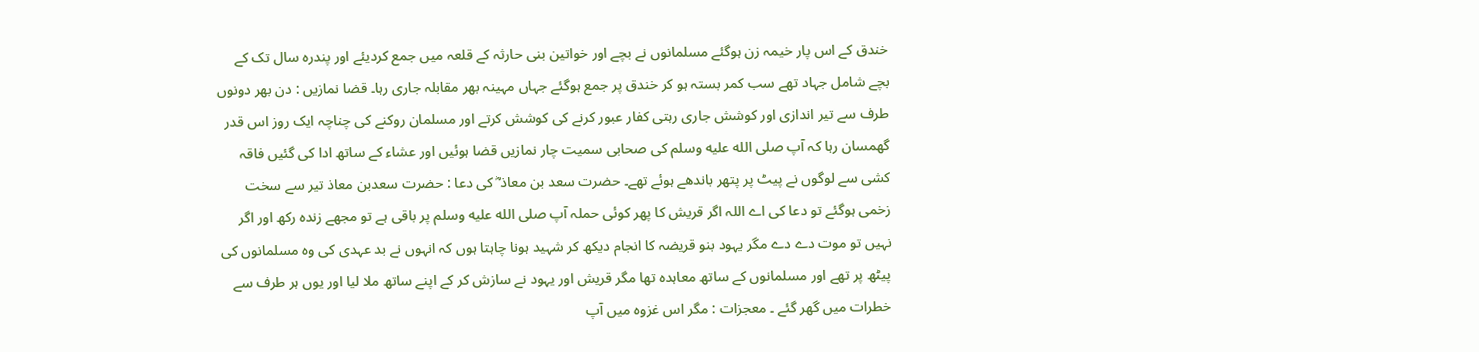خندق کے اس پار خیمہ زن ہوگئے مسلمانوں نے بچے اور خواتین بنی حارثہ کے قلعہ میں جمع کردیئے اور پندرہ سال تک کے بچے شامل جہاد تھے سب کمر بستہ ہو کر خندق پر جمع ہوگئے جہاں مہینہ بھر مقابلہ جاری رہا۔ قضا نمازیں : دن بھر دونوں طرف سے تیر اندازی اور کوشش جاری رہتی کفار عبور کرنے کی کوشش کرتے اور مسلمان روکنے کی چناچہ ایک روز اس قدر گھمسان رہا کہ آپ صلى الله عليه وسلم کی صحابی سمیت چار نمازیں قضا ہوئیں اور عشاء کے ساتھ ادا کی گئیں فاقہ کشی سے لوگوں نے پیٹ پر پتھر باندھے ہوئے تھے۔ حضرت سعد بن معاذ ؓ کی دعا : حضرت سعدبن معاذ تیر سے سخت زخمی ہوگئے تو دعا کی اے اللہ اگر قریش کا پھر کوئی حملہ آپ صلى الله عليه وسلم پر باقی ہے تو مجھے زندہ رکھ اور اگر نہیں تو موت دے دے مگر یہود بنو قریضہ کا انجام دیکھ کر شہید ہونا چاہتا ہوں کہ انہوں نے بد عہدی کی وہ مسلمانوں کی پیٹھ پر تھے اور مسلمانوں کے ساتھ معاہدہ تھا مگر قریش اور یہود نے سازش کر کے اپنے ساتھ ملا لیا اور یوں ہر طرف سے خطرات میں گھر گئے ۔ معجزات : مگر اس غزوہ میں آپ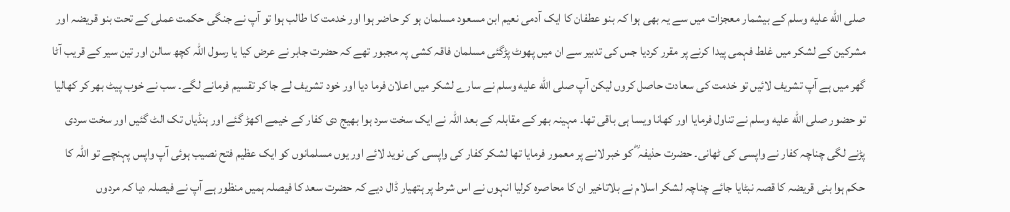صلى الله عليه وسلم کے بیشمار معجزات میں سے یہ بھی ہوا کہ بنو عطفان کا ایک آدمی نعیم ابن مسعود مسلمان ہو کر حاضر ہوا اور خدمت کا طالب ہوا تو آپ نے جنگی حکمت عملی کے تحت بنو قریضہ اور مشرکین کے لشکر میں غلط فہمی پیدا کرنے پر مقرر کردیا جس کی تدبیر سے ان میں پھوٹ پڑگئی مسلمان فاقہ کشی پہ مجبور تھے کہ حضرت جابر نے عرض کیا یا رسول اللہ کچھ سالن اور تین سیر کے قریب آٹا گھر میں ہے آپ تشریف لائیں تو خدمت کی سعادت حاصل کروں لیکن آپ صلى الله عليه وسلم نے سارے لشکر میں اعلان فرما دیا اور خود تشریف لے جا کر تقسیم فرمانے لگے۔ سب نے خوب پیٹ بھر کر کھالیا تو حضور صلى الله عليه وسلم نے تناول فرمایا اور کھانا ویسا ہی باقی تھا۔ مہینہ بھر کے مقابلہ کے بعد اللہ نے ایک سخت سرد ہوا بھیج دی کفار کے خیمے اکھڑ گئے اور ہنڈیاں تک الٹ گئیں اور سخت سردی پڑنے لگی چناچہ کفار نے واپسی کی ٹھانی۔ حضرت حذیفہ ؓ کو خبر لانے پر معمور فرمایا تھا لشکر کفار کی واپسی کی نوید لائے اور یوں مسلمانوں کو ایک عظیم فتح نصیب ہوئی آپ واپس پہنچے تو اللہ کا حکم ہوا بنی قریضہ کا قصہ نبٹایا جائے چناچہ لشکر اسلام نے بلاتاخیر ان کا محاصرہ کرلیا انہوں نے اس شرط پر ہتھیار ڈال دیے کہ حضرت سعد کا فیصلہ ہمیں منظور ہے آپ نے فیصلہ دیا کہ مردوں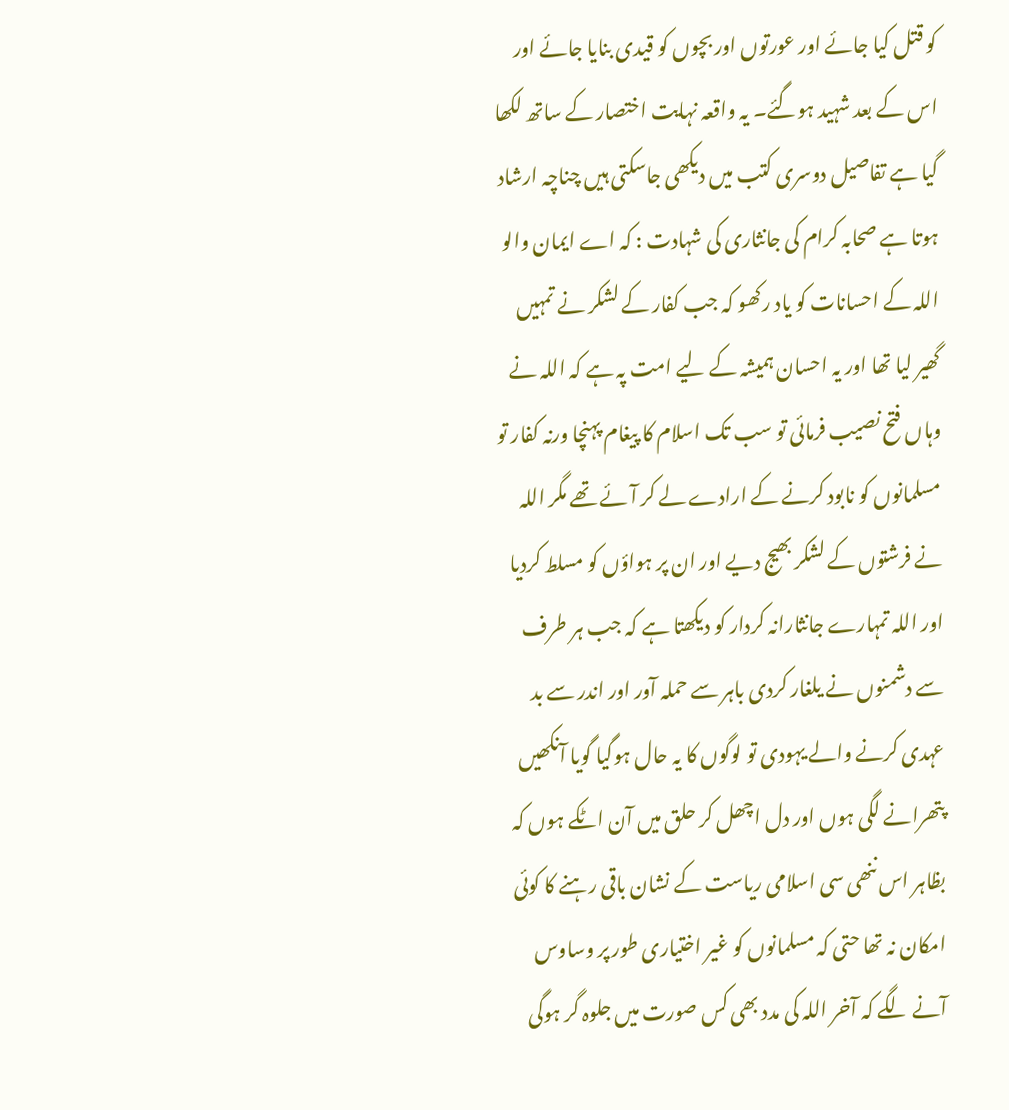کو قتل کیا جائے اور عورتوں اور بچوں کو قیدی بنایا جائے اور اس کے بعد شہید ہوگئے۔ یہ واقعہ نہایت اختصار کے ساتھ لکھا گیا ہے تفاصیل دوسری کتب میں دیکھی جاسکتی ہیں چناچہ ارشاد ہوتا ہے صحابہ کرام کی جانثاری کی شہادت : کہ اے ایمان والو اللہ کے احسانات کو یاد رکھو کہ جب کفار کے لشکر نے تمہیں گھیر لیا تھا اور یہ احسان ہمیشہ کے لیے امت پہ ہے کہ اللہ نے وہاں فتح نصیب فرمائی تو سب تک اسلام کا پیغام پہنچا ورنہ کفار تو مسلمانوں کو نابود کرنے کے ارادے لے کر آئے تھے مگر اللہ نے فرشتوں کے لشکر بھیج دیے اور ان پر ہواؤں کو مسلط کردیا اور اللہ تمہارے جانثارانہ کردار کو دیکھتا ہے کہ جب ہر طرف سے دشمنوں نے یلغار کردی باہر سے حملہ آور اور اندر سے بد عہدی کرنے والے یہودی تو لوگوں کا یہ حال ہوگیا گویا آنکھیں پتھرانے لگی ہوں اور دل اچھل کر حلق میں آن اٹکے ہوں کہ بظاہر اس ننھی سی اسلامی ریاست کے نشان باقی رہنے کا کوئی امکان نہ تھا حتی کہ مسلمانوں کو غیر اختیاری طور پر وساوس آنے لگے کہ آخر اللہ کی مدد بھی کس صورت میں جلوہ گر ہوگی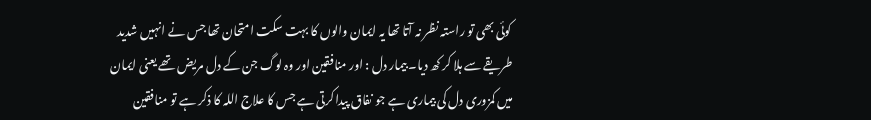کوئی بھی تو راستہ نظر نہ آتا تھا یہ ایمان والوں کا بہت سکت امتحان تھا جس نے انہیں شدید طریقے سے ہلا کر کھ دیا۔ بیمار دل : اور منافقین اور وہ لوگ جن کے دل مریض تھے یعنی ایمان میں کمزوری دل کی بیماری ہے جو نفاق پیدا کرتی ہے جس کا علاج اللہ کا ذکر ہے تو منافقین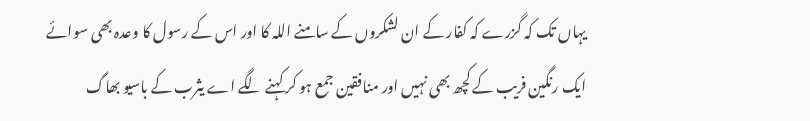یہاں تک کہ گزرے کہ کفار کے ان لشکروں کے سامنے اللہ کا اور اس کے رسول کا وعدہ بھی سوائے ایک رنگین فریب کے کچھ بھی نہیں اور منافقین جمع ہو کر کہنے لگے اے یثرب کے باسیو بھاگ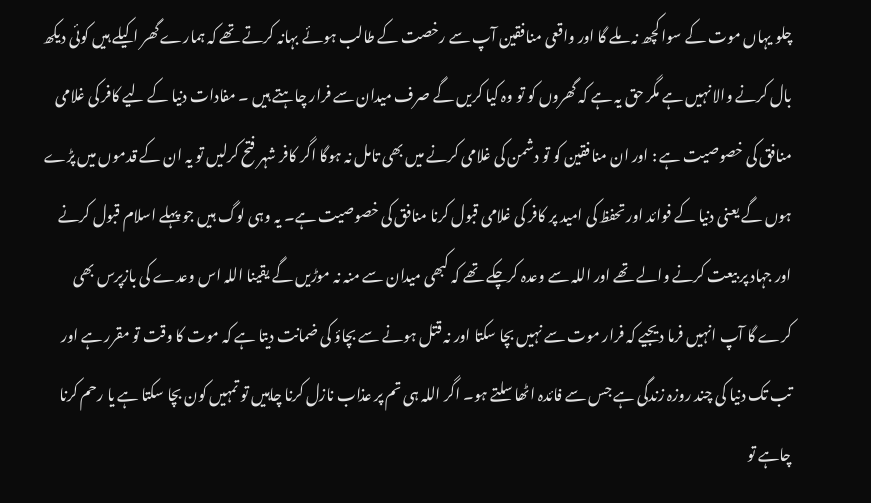چلو یہاں موت کے سوا کچھ نہ ملے گا اور واقعی منافقین آپ سے رخصت کے طالب ہوئے بہانہ کرتے تھے کہ ہمارے گھر اکیلے ہیں کوئی دیکھ بال کرنے والا نہیں ہے مگر حق یہ ہے کہ گھروں کو تو وہ کیا کریں گے صرف میدان سے فرار چاہتے ہیں ۔ مفادات دنیا کے لیے کافر کی غلامی منافق کی خصوصیت ہے : اور ان منافقین کو تو دشمن کی غلامی کرنے میں بھی تامل نہ ہوگا اگر کافر شہر فتح کرلیں تو یہ ان کے قدموں میں پڑے ہوں گے یعنی دنیا کے فوائد اور تحفظ کی امید پر کافر کی غلامی قبول کرنا منافق کی خصوصیت ہے۔ یہ وہی لوگ ہیں جو پہلے اسلام قبول کرنے اور جہاد پر بیعت کرنے والے تھے اور اللہ سے وعدہ کرچکے تھے کہ کبھی میدان سے منہ نہ موڑیں گے یقینا اللہ اس وعدے کی بازپرس بھی کرے گا آپ انہیں فرما دیجیے کہ فرار موت سے نہیں بچا سکتا اور نہ قتل ہونے سے بچاؤ کی ضمانت دیتا ہے کہ موت کا وقت تو مقرر ہے اور تب تک دنیا کی چند روزہ زندگی ہے جس سے فائدہ اٹھا سلتے ہو۔ اگر اللہ ہی تم پر عذاب نازل کرنا چاہیں تو تمہیں کون بچا سکتا ہے یا رحم کرنا چاہے تو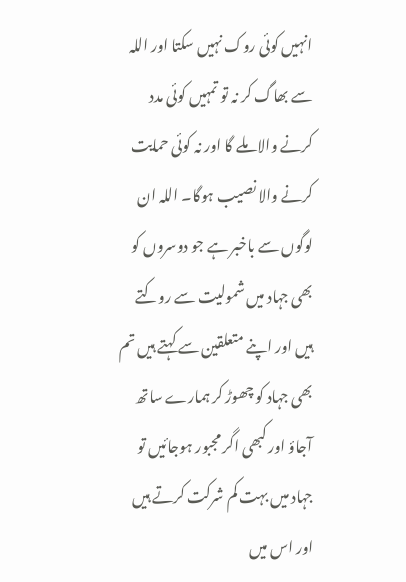انہیں کوئی روک نہیں سکتا اور اللہ سے بھاگ کر نہ تو تمہیں کوئی مدد کرنے والا ملے گا اور نہ کوئی حمایت کرنے والا نصیب ہوگا۔ اللہ ان لوگوں سے باخبر ہے جو دوسروں کو بھی جہاد میں شمولیت سے روکتے ہیں اور اپنے متعلقین سے کہتے ہیں تم بھی جہاد کو چھوڑ کر ہمارے ساتھ آجاؤ اور کبھی اگر مجبور ہوجائیں تو جہاد میں بہت کم شرکت کرتے ہیں اور اس میں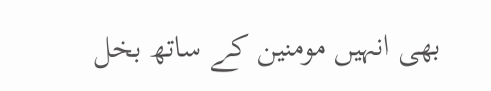بھی انہیں مومنین کے ساتھ بخل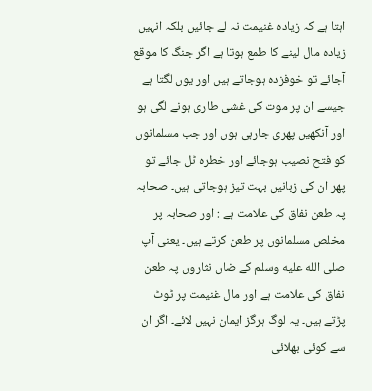اہتا ہے کہ زیادہ غنیمت نہ لے جائیں بلکہ انہیں زیادہ مال لینے کا طمع ہوتا ہے اگر جنگ کا موقع آجائے تو خوفزدہ ہوجاتے ہیں اور یوں لگتا ہے جیسے ان پر موت کی غشی طاری ہونے لگی ہو اور آنکھیں پھری جارہی ہوں اور جب مسلمانوں کو فتح نصیب ہوجائے اور خطرہ ٹل جائے تو پھر ان کی زبانیں بہت تیز ہوجاتی ہیں۔ صحابہ پہ طعن نفاق کی علامت ہے : اور صحابہ پر مخلص مسلمانوں پر طعن کرتے ہیں۔ یعنی آپ صلى الله عليه وسلم کے ضاں نثاروں پہ طعن نفاق کی علامت ہے اور مال غنیمت پر ٹوٹ پڑتے ہیں۔ یہ لوگ ہرگز ایمان نہیں لائے۔ اگر ان سے کوئی بھلائی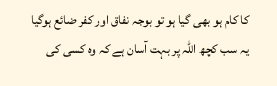کا کام ہو بھی گیا ہو تو بوجہ نفاق اور کفر ضائع ہوگیا یہ سب کچھ اللہ پر بہت آسان ہے کہ وہ کسی کی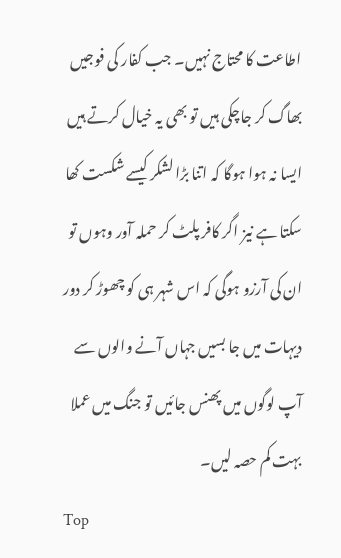اطاعت کا محتاج نہیں۔ جب کفار کی فوجیں بھاگ کر جاچکی ہیں تو بھی یہ خیال کرتے ہیں ایسا نہ ہوا ہوگا کہ اتنا بڑا لشکر کیسے شکست کھا سکتا ہے نیز اگر کافر پلٹ کر حملہ آور وہوں تو ان کی آرزو ہوگی کہ اس شہر ہی کو چھوڑ کر دور دیہات میں جا بسیں جہاں آنے والوں سے آپ لوگوں میں پھنس جائیں تو جنگ میں عملا بہت کم حصہ لیں۔
Top